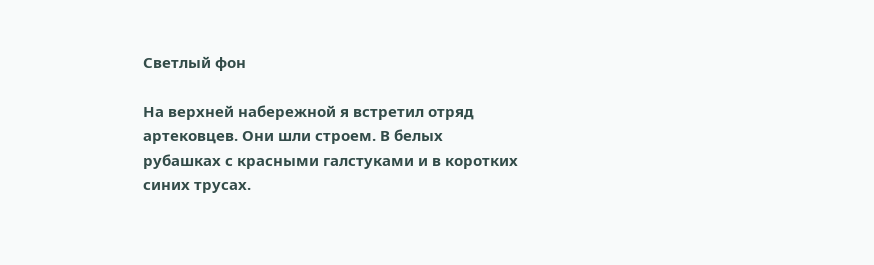Светлый фон

На верхней набережной я встретил отряд артековцев. Они шли строем. В белых рубашках с красными галстуками и в коротких синих трусах.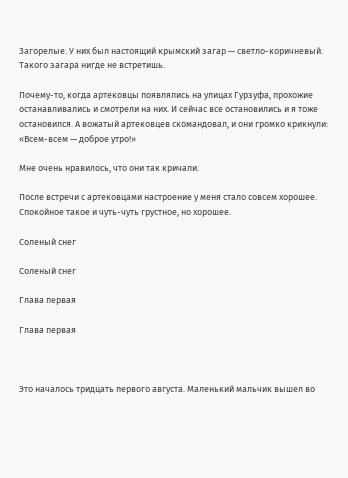Загорелые. У них был настоящий крымский загар — светло-коричневый. Такого загара нигде не встретишь.

Почему-то, когда артековцы появлялись на улицах Гурзуфа, прохожие останавливались и смотрели на них. И сейчас все остановились и я тоже остановился. А вожатый артековцев скомандовал, и они громко крикнули: «Всем-всем — доброе утро!»

Мне очень нравилось, что они так кричали.

После встречи с артековцами настроение у меня стало совсем хорошее. Спокойное такое и чуть-чуть грустное, но хорошее.

Соленый снег

Соленый снег

Глава первая

Глава первая



Это началось тридцать первого августа. Маленький мальчик вышел во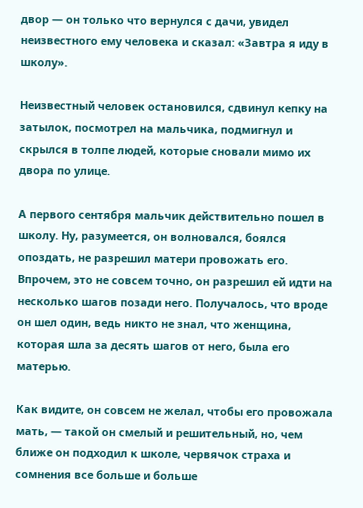двор — он только что вернулся с дачи, увидел неизвестного ему человека и сказал: «Завтра я иду в школу».

Неизвестный человек остановился, сдвинул кепку на затылок, посмотрел на мальчика, подмигнул и скрылся в толпе людей, которые сновали мимо их двора по улице.

А первого сентября мальчик действительно пошел в школу. Ну, разумеется, он волновался, боялся опоздать, не разрешил матери провожать его. Впрочем, это не совсем точно, он разрешил ей идти на несколько шагов позади него. Получалось, что вроде он шел один, ведь никто не знал, что женщина, которая шла за десять шагов от него, была его матерью.

Как видите, он совсем не желал, чтобы его провожала мать, — такой он смелый и решительный, но, чем ближе он подходил к школе, червячок страха и сомнения все больше и больше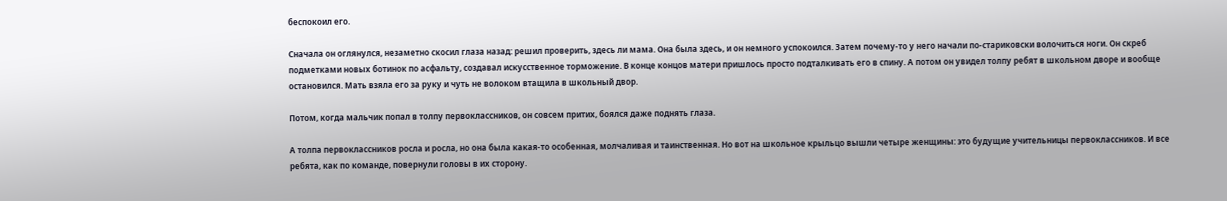беспокоил его.

Сначала он оглянулся, незаметно скосил глаза назад: решил проверить, здесь ли мама. Она была здесь, и он немного успокоился. Затем почему-то у него начали по-стариковски волочиться ноги. Он скреб подметками новых ботинок по асфальту, создавал искусственное торможение. В конце концов матери пришлось просто подталкивать его в спину. А потом он увидел толпу ребят в школьном дворе и вообще остановился. Мать взяла его за руку и чуть не волоком втащила в школьный двор.

Потом, когда мальчик попал в толпу первоклассников, он совсем притих, боялся даже поднять глаза.

А толпа первоклассников росла и росла, но она была какая-то особенная, молчаливая и таинственная. Но вот на школьное крыльцо вышли четыре женщины: это будущие учительницы первоклассников. И все ребята, как по команде, повернули головы в их сторону.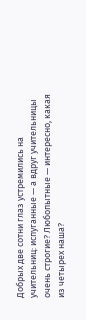Добрых две сотни глаз устремились на учительниц: испуганные — а вдруг учительницы очень строгие? Любопытные — интересно, какая из четырех наша?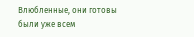Влюбленные, они готовы были уже всем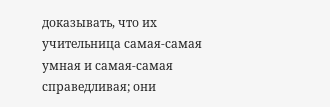доказывать, что их учительница самая-самая умная и самая-самая справедливая; они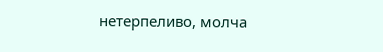нетерпеливо, молча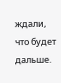ждали, что будет дальше.